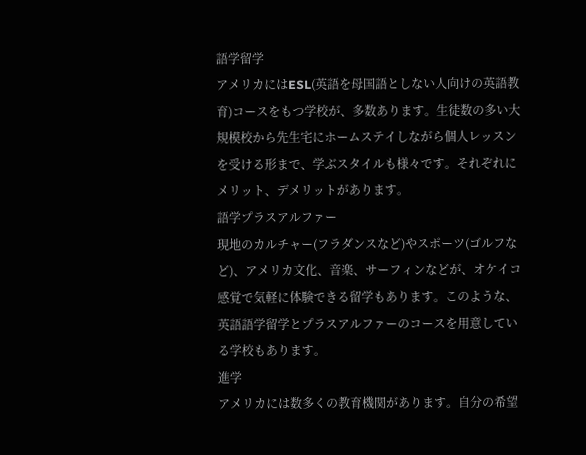語学留学
アメリカにはESL(英語を母国語としない人向けの英語教育)コースをもつ学校が、多数あります。生徒数の多い大規模校から先生宅にホームステイしながら個人レッスンを受ける形まで、学ぶスタイルも様々です。それぞれにメリット、デメリットがあります。
語学プラスアルファー
現地のカルチャー(フラダンスなど)やスポーツ(ゴルフなど)、アメリカ文化、音楽、サーフィンなどが、オケイコ感覚で気軽に体験できる留学もあります。このような、英語語学留学とプラスアルファーのコースを用意している学校もあります。
進学
アメリカには数多くの教育機関があります。自分の希望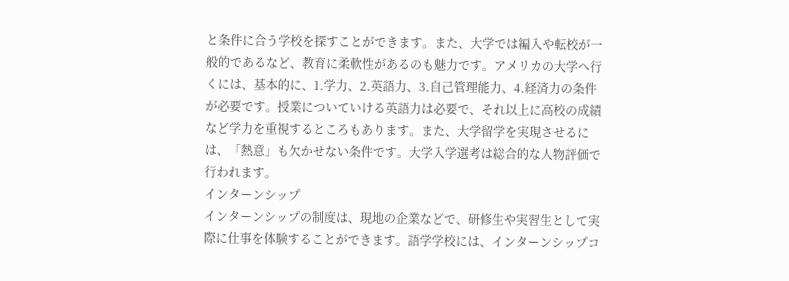と条件に合う学校を探すことができます。また、大学では編入や転校が一般的であるなど、教育に柔軟性があるのも魅力です。アメリカの大学へ行くには、基本的に、1.学力、2.英語力、3.自己管理能力、4.経済力の条件が必要です。授業についていける英語力は必要で、それ以上に高校の成績など学力を重視するところもあります。また、大学留学を実現させるには、「熱意」も欠かせない条件です。大学入学選考は総合的な人物評価で行われます。
インターンシップ
インターンシップの制度は、現地の企業などで、研修生や実習生として実際に仕事を体験することができます。語学学校には、インターンシップコ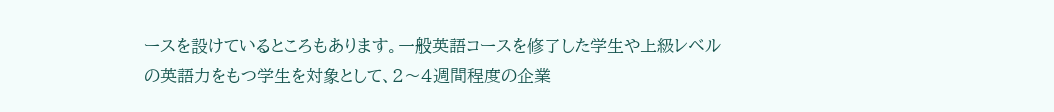ースを設けているところもあります。一般英語コースを修了した学生や上級レベルの英語力をもつ学生を対象として、2〜4週間程度の企業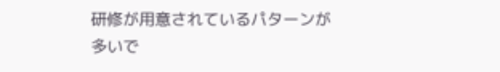研修が用意されているパターンが多いで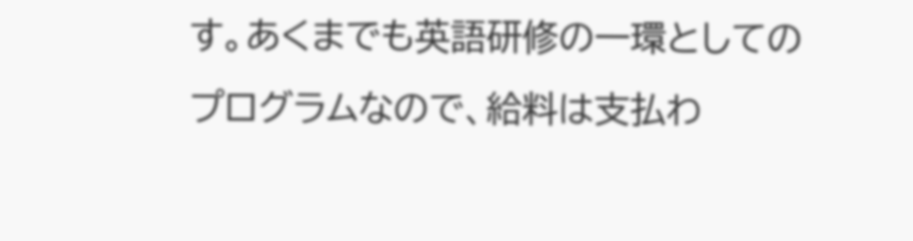す。あくまでも英語研修の一環としてのプログラムなので、給料は支払わ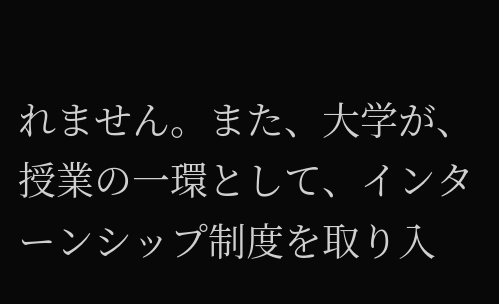れません。また、大学が、授業の一環として、インターンシップ制度を取り入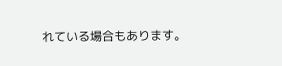れている場合もあります。